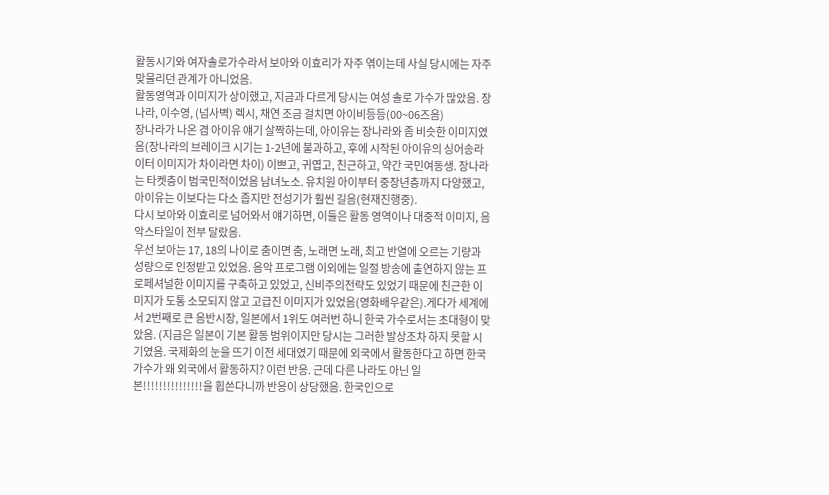활동시기와 여자솔로가수라서 보아와 이효리가 자주 엮이는데 사실 당시에는 자주 맞물리던 관계가 아니었음.
활동영역과 이미지가 상이했고, 지금과 다르게 당시는 여성 솔로 가수가 많았음. 장나라, 이수영, (넘사벽) 렉시, 채연 조금 걸치면 아이비등등(00~06즈음)
장나라가 나온 겸 아이유 얘기 살짝하는데, 아이유는 장나라와 좀 비슷한 이미지였음(장나라의 브레이크 시기는 1-2년에 불과하고, 후에 시작된 아이유의 싱어송라이터 이미지가 차이라면 차이) 이쁘고, 귀엽고, 친근하고, 약간 국민여동생. 장나라는 타켓층이 범국민적이었음 남녀노소. 유치원 아이부터 중장년층까지 다양했고, 아이유는 이보다는 다소 좁지만 전성기가 훨씬 길음(현재진행중).
다시 보아와 이효리로 넘어와서 얘기하면, 이들은 활동 영역이나 대중적 이미지, 음악스타일이 전부 달랐음.
우선 보아는 17, 18의 나이로 춤이면 춤, 노래면 노래, 최고 반열에 오르는 기량과 성량으로 인정받고 있었음. 음악 프로그램 이외에는 일절 방송에 출연하지 않는 프로페셔널한 이미지를 구축하고 있었고, 신비주의전략도 있었기 때문에 친근한 이미지가 도통 소모되지 않고 고급진 이미지가 있었음(영화배우같은).게다가 세계에서 2번째로 큰 음반시장, 일본에서 1위도 여러번 하니 한국 가수로서는 초대형이 맞았음. (지금은 일본이 기본 활동 범위이지만 당시는 그러한 발상조차 하지 못할 시기였음. 국제화의 눈을 뜨기 이전 세대였기 때문에 외국에서 활동한다고 하면 한국 가수가 왜 외국에서 활동하지? 이런 반응. 근데 다른 나라도 아닌 일본!!!!!!!!!!!!!!!을 휩쓴다니까 반응이 상당했음. 한국인으로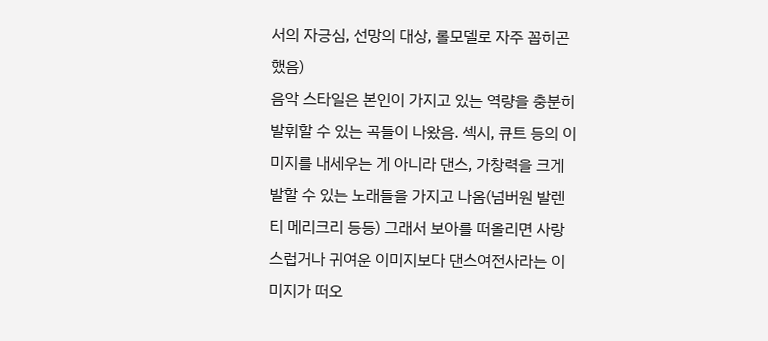서의 자긍심, 선망의 대상, 롤모델로 자주 꼽히곤 했음)
음악 스타일은 본인이 가지고 있는 역량을 충분히 발휘할 수 있는 곡들이 나왔음. 섹시, 큐트 등의 이미지를 내세우는 게 아니라 댄스, 가창력을 크게 발할 수 있는 노래들을 가지고 나옴(넘버원 발렌티 메리크리 등등) 그래서 보아를 떠올리면 사랑스럽거나 귀여운 이미지보다 댄스여전사라는 이미지가 떠오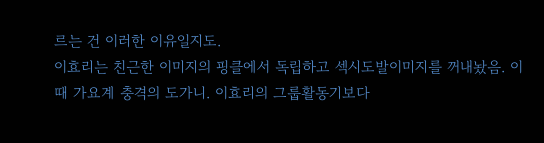르는 건 이러한 이유일지도.
이효리는 친근한 이미지의 핑클에서 독립하고 섹시도발이미지를 꺼내놨음. 이때 가요계 충격의 도가니. 이효리의 그룹활동기보다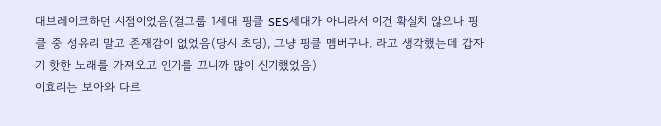대브레이크하던 시점이었음(걸그룹 1세대 핑클 SES세대가 아니라서 이건 확실치 않으나 핑클 중 성유리 말고 존재감이 없었음(당시 초딩), 그냥 핑클 멤버구나. 라고 생각했는데 갑자기 핫한 노래를 가져오고 인기를 끄니까 많이 신기했었음)
이효리는 보아와 다르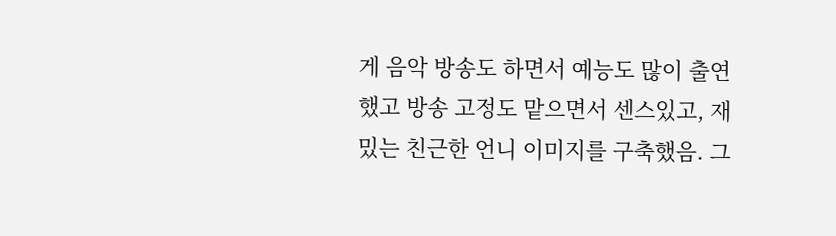게 음악 방송도 하면서 예능도 많이 출연했고 방송 고정도 맡으면서 센스있고, 재밌는 친근한 언니 이미지를 구축했음. 그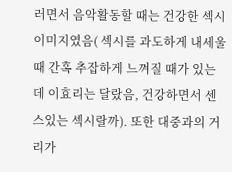러면서 음악활동할 때는 건강한 섹시 이미지였음( 섹시를 과도하게 내세울 때 간혹 추잡하게 느껴질 때가 있는데 이효리는 달랐음, 건강하면서 센스있는 섹시랄까). 또한 대중과의 거리가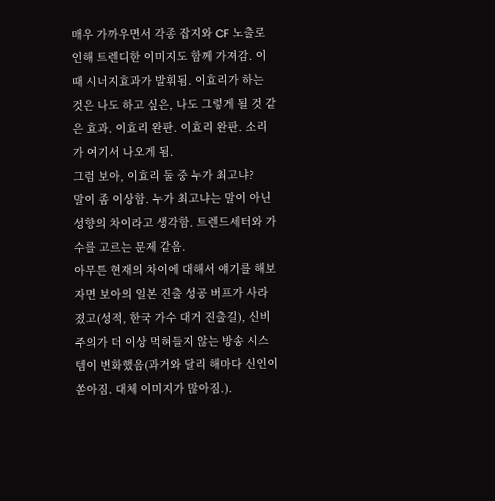매우 가까우면서 각종 잡지와 CF 노출로 인해 트렌디한 이미지도 함께 가져감. 이때 시너지효과가 발휘됨. 이효리가 하는 것은 나도 하고 싶은, 나도 그렇게 될 것 같은 효과. 이효리 완판. 이효리 완판. 소리가 여기서 나오게 됨.
그럼 보아, 이효리 둘 중 누가 최고냐?
말이 좀 이상함. 누가 최고냐는 말이 아닌 성향의 차이라고 생각함. 트렌드세터와 가수를 고르는 문제 같음.
아무튼 현재의 차이에 대해서 얘기를 해보자면 보아의 일본 진출 성공 버프가 사라졌고(성적, 한국 가수 대거 진출길), 신비주의가 더 이상 먹혀들지 않는 방송 시스템이 변화했음(과거와 달리 해마다 신인이 쏟아짐. 대체 이미지가 많아짐.).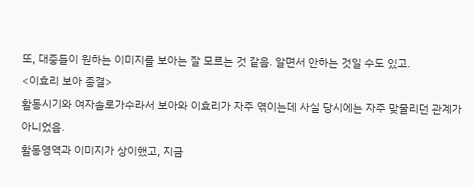또, 대중들이 원하는 이미지를 보아는 잘 모르는 것 같음. 알면서 안하는 것일 수도 있고.
<이효리 보아 종결>
활동시기와 여자솔로가수라서 보아와 이효리가 자주 엮이는데 사실 당시에는 자주 맞물리던 관계가 아니었음.
활동영역과 이미지가 상이했고, 지금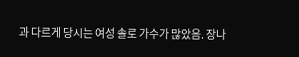과 다르게 당시는 여성 솔로 가수가 많았음. 장나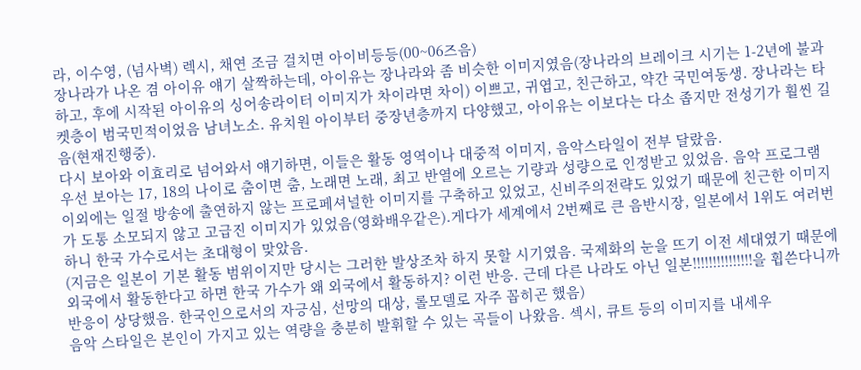라, 이수영, (넘사벽) 렉시, 채연 조금 걸치면 아이비등등(00~06즈음)
장나라가 나온 겸 아이유 얘기 살짝하는데, 아이유는 장나라와 좀 비슷한 이미지였음(장나라의 브레이크 시기는 1-2년에 불과하고, 후에 시작된 아이유의 싱어송라이터 이미지가 차이라면 차이) 이쁘고, 귀엽고, 친근하고, 약간 국민여동생. 장나라는 타켓층이 범국민적이었음 남녀노소. 유치원 아이부터 중장년층까지 다양했고, 아이유는 이보다는 다소 좁지만 전성기가 훨씬 길음(현재진행중).
다시 보아와 이효리로 넘어와서 얘기하면, 이들은 활동 영역이나 대중적 이미지, 음악스타일이 전부 달랐음.
우선 보아는 17, 18의 나이로 춤이면 춤, 노래면 노래, 최고 반열에 오르는 기량과 성량으로 인정받고 있었음. 음악 프로그램 이외에는 일절 방송에 출연하지 않는 프로페셔널한 이미지를 구축하고 있었고, 신비주의전략도 있었기 때문에 친근한 이미지가 도통 소모되지 않고 고급진 이미지가 있었음(영화배우같은).게다가 세계에서 2번째로 큰 음반시장, 일본에서 1위도 여러번 하니 한국 가수로서는 초대형이 맞았음.
(지금은 일본이 기본 활동 범위이지만 당시는 그러한 발상조차 하지 못할 시기였음. 국제화의 눈을 뜨기 이전 세대였기 때문에 외국에서 활동한다고 하면 한국 가수가 왜 외국에서 활동하지? 이런 반응. 근데 다른 나라도 아닌 일본!!!!!!!!!!!!!!!을 휩쓴다니까 반응이 상당했음. 한국인으로서의 자긍심, 선망의 대상, 롤모델로 자주 꼽히곤 했음)
음악 스타일은 본인이 가지고 있는 역량을 충분히 발휘할 수 있는 곡들이 나왔음. 섹시, 큐트 등의 이미지를 내세우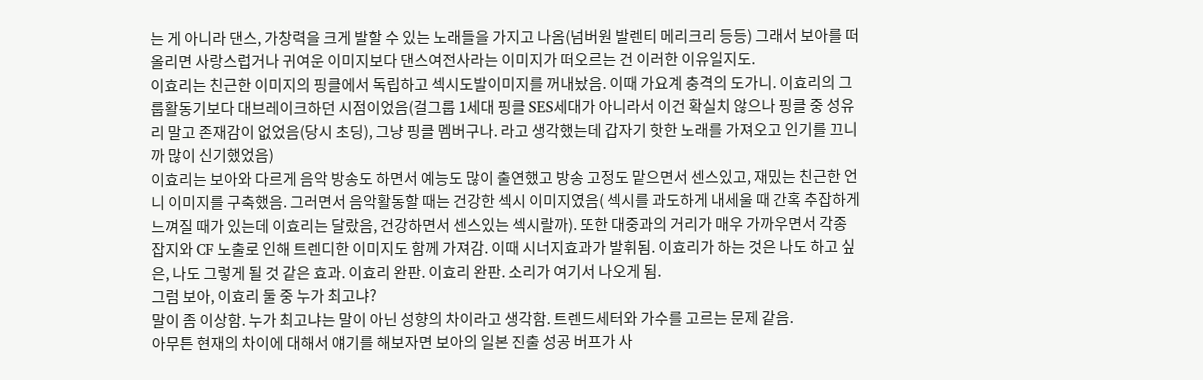는 게 아니라 댄스, 가창력을 크게 발할 수 있는 노래들을 가지고 나옴(넘버원 발렌티 메리크리 등등) 그래서 보아를 떠올리면 사랑스럽거나 귀여운 이미지보다 댄스여전사라는 이미지가 떠오르는 건 이러한 이유일지도.
이효리는 친근한 이미지의 핑클에서 독립하고 섹시도발이미지를 꺼내놨음. 이때 가요계 충격의 도가니. 이효리의 그룹활동기보다 대브레이크하던 시점이었음(걸그룹 1세대 핑클 SES세대가 아니라서 이건 확실치 않으나 핑클 중 성유리 말고 존재감이 없었음(당시 초딩), 그냥 핑클 멤버구나. 라고 생각했는데 갑자기 핫한 노래를 가져오고 인기를 끄니까 많이 신기했었음)
이효리는 보아와 다르게 음악 방송도 하면서 예능도 많이 출연했고 방송 고정도 맡으면서 센스있고, 재밌는 친근한 언니 이미지를 구축했음. 그러면서 음악활동할 때는 건강한 섹시 이미지였음( 섹시를 과도하게 내세울 때 간혹 추잡하게 느껴질 때가 있는데 이효리는 달랐음, 건강하면서 센스있는 섹시랄까). 또한 대중과의 거리가 매우 가까우면서 각종 잡지와 CF 노출로 인해 트렌디한 이미지도 함께 가져감. 이때 시너지효과가 발휘됨. 이효리가 하는 것은 나도 하고 싶은, 나도 그렇게 될 것 같은 효과. 이효리 완판. 이효리 완판. 소리가 여기서 나오게 됨.
그럼 보아, 이효리 둘 중 누가 최고냐?
말이 좀 이상함. 누가 최고냐는 말이 아닌 성향의 차이라고 생각함. 트렌드세터와 가수를 고르는 문제 같음.
아무튼 현재의 차이에 대해서 얘기를 해보자면 보아의 일본 진출 성공 버프가 사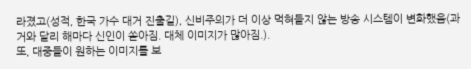라졌고(성적, 한국 가수 대거 진출길), 신비주의가 더 이상 먹혀들지 않는 방송 시스템이 변화했음(과거와 달리 해마다 신인이 쏟아짐. 대체 이미지가 많아짐.).
또, 대중들이 원하는 이미지를 보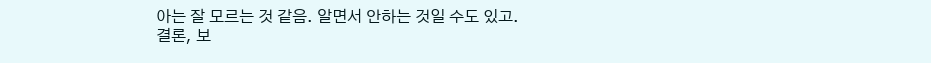아는 잘 모르는 것 같음. 알면서 안하는 것일 수도 있고.
결론, 보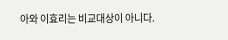아와 이효리는 비교대상이 아니다.